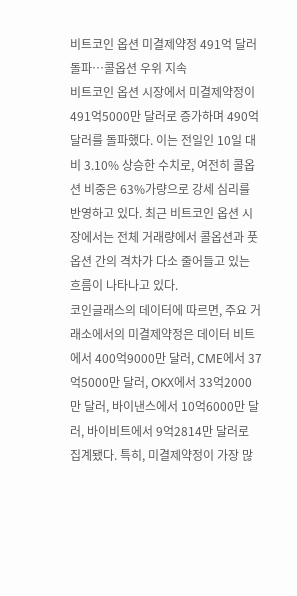비트코인 옵션 미결제약정 491억 달러 돌파…콜옵션 우위 지속
비트코인 옵션 시장에서 미결제약정이 491억5000만 달러로 증가하며 490억 달러를 돌파했다. 이는 전일인 10일 대비 3.10% 상승한 수치로, 여전히 콜옵션 비중은 63%가량으로 강세 심리를 반영하고 있다. 최근 비트코인 옵션 시장에서는 전체 거래량에서 콜옵션과 풋옵션 간의 격차가 다소 줄어들고 있는 흐름이 나타나고 있다.
코인글래스의 데이터에 따르면, 주요 거래소에서의 미결제약정은 데이터 비트에서 400억9000만 달러, CME에서 37억5000만 달러, OKX에서 33억2000만 달러, 바이낸스에서 10억6000만 달러, 바이비트에서 9억2814만 달러로 집계됐다. 특히, 미결제약정이 가장 많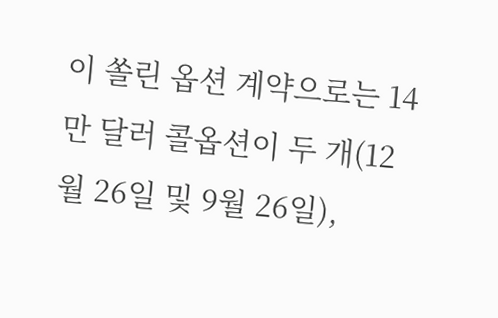이 쏠린 옵션 계약으로는 14만 달러 콜옵션이 두 개(12월 26일 및 9월 26일),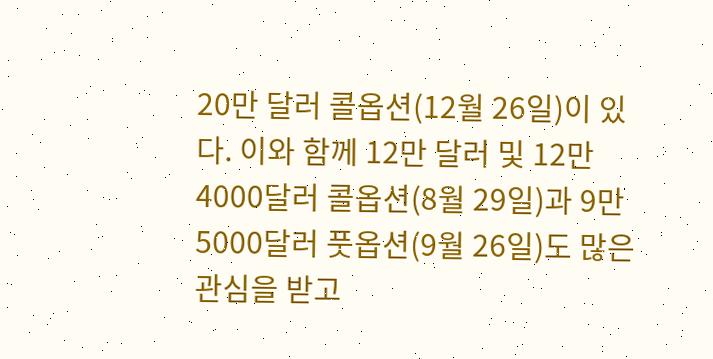20만 달러 콜옵션(12월 26일)이 있다. 이와 함께 12만 달러 및 12만4000달러 콜옵션(8월 29일)과 9만5000달러 풋옵션(9월 26일)도 많은 관심을 받고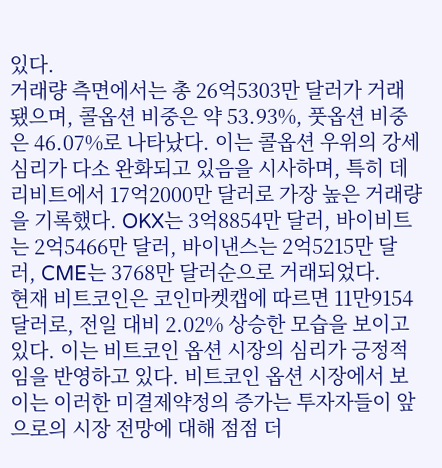있다.
거래량 측면에서는 총 26억5303만 달러가 거래됐으며, 콜옵션 비중은 약 53.93%, 풋옵션 비중은 46.07%로 나타났다. 이는 콜옵션 우위의 강세 심리가 다소 완화되고 있음을 시사하며, 특히 데리비트에서 17억2000만 달러로 가장 높은 거래량을 기록했다. OKX는 3억8854만 달러, 바이비트는 2억5466만 달러, 바이낸스는 2억5215만 달러, CME는 3768만 달러순으로 거래되었다.
현재 비트코인은 코인마켓캡에 따르면 11만9154달러로, 전일 대비 2.02% 상승한 모습을 보이고 있다. 이는 비트코인 옵션 시장의 심리가 긍정적임을 반영하고 있다. 비트코인 옵션 시장에서 보이는 이러한 미결제약정의 증가는 투자자들이 앞으로의 시장 전망에 대해 점점 더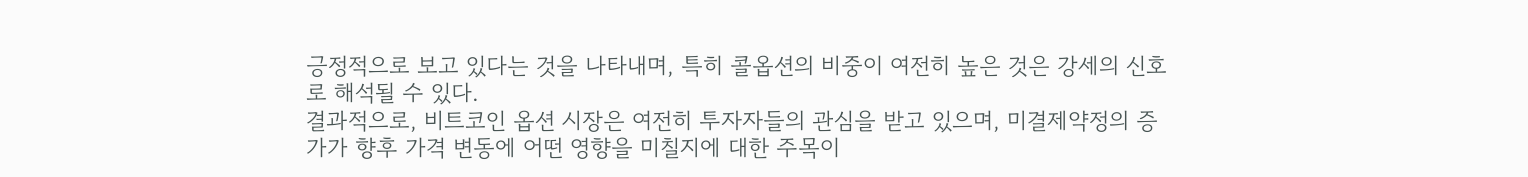긍정적으로 보고 있다는 것을 나타내며, 특히 콜옵션의 비중이 여전히 높은 것은 강세의 신호로 해석될 수 있다.
결과적으로, 비트코인 옵션 시장은 여전히 투자자들의 관심을 받고 있으며, 미결제약정의 증가가 향후 가격 변동에 어떤 영향을 미칠지에 대한 주목이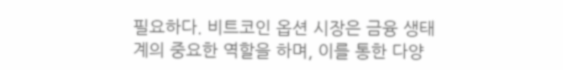필요하다. 비트코인 옵션 시장은 금융 생태계의 중요한 역할을 하며, 이를 통한 다양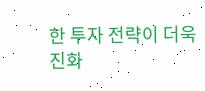한 투자 전략이 더욱 진화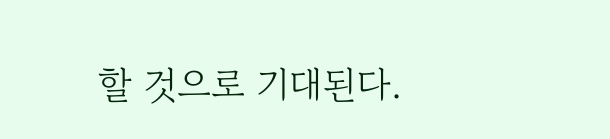할 것으로 기대된다.